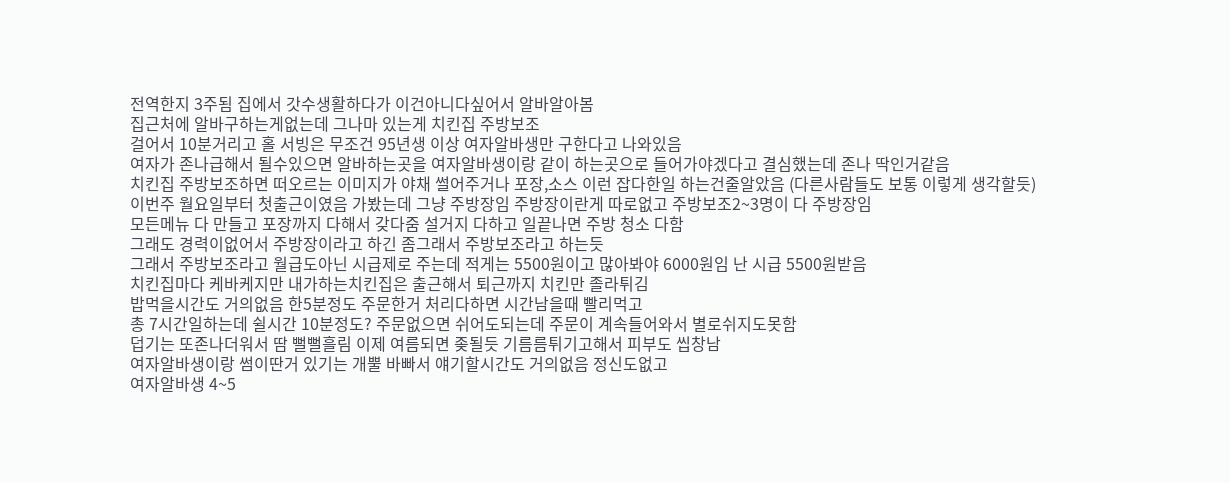전역한지 3주됨 집에서 갓수생활하다가 이건아니다싶어서 알바알아봄
집근처에 알바구하는게없는데 그나마 있는게 치킨집 주방보조
걸어서 10분거리고 홀 서빙은 무조건 95년생 이상 여자알바생만 구한다고 나와있음
여자가 존나급해서 될수있으면 알바하는곳을 여자알바생이랑 같이 하는곳으로 들어가야겠다고 결심했는데 존나 딱인거같음
치킨집 주방보조하면 떠오르는 이미지가 야채 썰어주거나 포장,소스 이런 잡다한일 하는건줄알았음 (다른사람들도 보통 이렇게 생각할듯)
이번주 월요일부터 첫출근이였음 가봤는데 그냥 주방장임 주방장이란게 따로없고 주방보조2~3명이 다 주방장임
모든메뉴 다 만들고 포장까지 다해서 갖다줌 설거지 다하고 일끝나면 주방 청소 다함
그래도 경력이없어서 주방장이라고 하긴 좀그래서 주방보조라고 하는듯
그래서 주방보조라고 월급도아닌 시급제로 주는데 적게는 5500원이고 많아봐야 6000원임 난 시급 5500원받음
치킨집마다 케바케지만 내가하는치킨집은 출근해서 퇴근까지 치킨만 졸라튀김
밥먹을시간도 거의없음 한5분정도 주문한거 처리다하면 시간남을때 빨리먹고
총 7시간일하는데 쉴시간 10분정도? 주문없으면 쉬어도되는데 주문이 계속들어와서 별로쉬지도못함
덥기는 또존나더워서 땀 뻘뻘흘림 이제 여름되면 좆될듯 기름름튀기고해서 피부도 씹창남
여자알바생이랑 썸이딴거 있기는 개뿔 바빠서 얘기할시간도 거의없음 정신도없고
여자알바생 4~5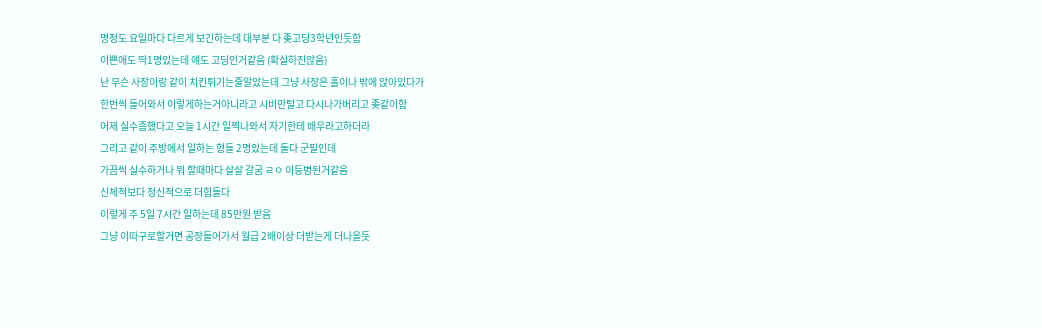명정도 요일마다 다르게 보긴하는데 대부분 다 좆고딩3학년인듯함
이쁜애도 딱1명있는데 얘도 고딩인거같음 (확실하진않음)
난 무슨 사장이랑 같이 치킨튀기는줄알았는데 그냥 사장은 홀이나 밖에 앉아있다가
한번씩 들어와서 이렇게하는거아니라고 시비만털고 다시나가버리고 좆같이함
어제 실수좀했다고 오늘 1시간 일찍나와서 자기한테 배우라고하더라
그리고 같이 주방에서 일하는 형들 2명있는데 둘다 군필인데
가끔씩 실수하거나 뭐 할때마다 살살 갈굼 ㄹㅇ 이등병된거같음
신체적보다 정신적으로 더힘들다
이렇게 주 5일 7시간 일하는데 85만원 받음
그냥 이따구로할거면 공장들어가서 월급 2배이상 더받는게 더나을듯